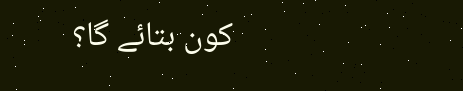کون بتائے گا؟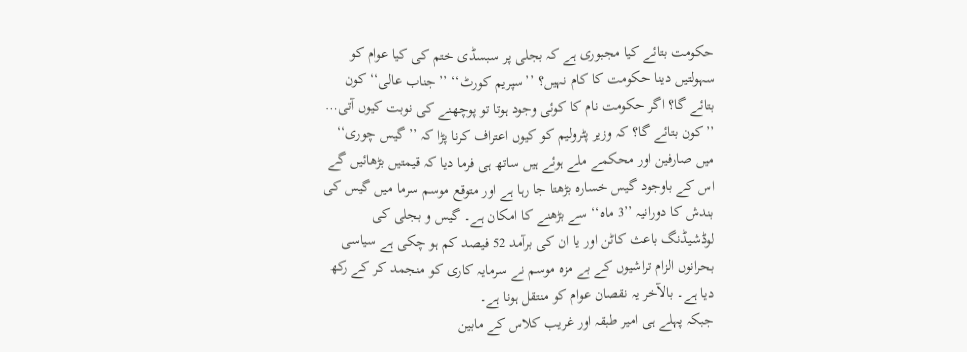حکومت بتائے کیا مجبوری ہے کہ بجلی پر سبسڈی ختم کی کیا عوام کو سہولتیں دینا حکومت کا کام نہیں؟ ’’سپریم کورٹ‘‘ ’’جناب عالی‘‘ کون بتائے گا؟ اگر حکومت نام کا کوئی وجود ہوتا تو پوچھنے کی نوبت کیوں آتی… ’’کون بتائے گا؟ کہ وزیر پٹرولیم کو کیوں اعتراف کرنا پڑا کہ ’’گیس چوری‘‘ میں صارفین اور محکمے ملے ہوئے ہیں ساتھ ہی فرما دیا کہ قیمتیں بڑھائیں گے اس کے باوجود گیس خسارہ بڑھتا جا رہا ہے اور متوقع موسم سرما میں گیس کی بندش کا دورانیہ ’’3 ماہ‘‘ سے بڑھنے کا امکان ہے۔ گیس و بجلی کی لوڈشیڈنگ باعث کاٹن اور یا ان کی برآمد 52 فیصد کم ہو چکی ہے سیاسی بحرانوں الزام تراشیوں کے بے مزہ موسم نے سرمایہ کاری کو منجمد کر کے رکھ دیا ہے۔ بالآخر یہ نقصان عوام کو منتقل ہونا ہے۔
جبکہ پہلے ہی امیر طبقہ اور غریب کلاس کے مابین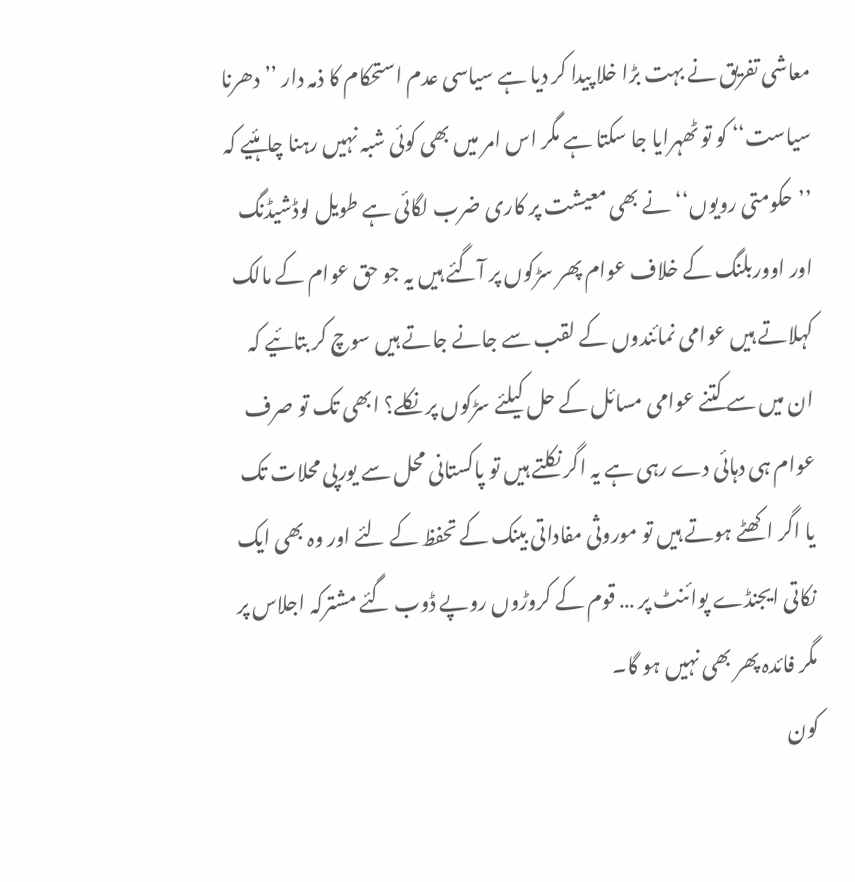معاشی تفریق نے بہت بڑا خلا پیدا کر دیا ہے سیاسی عدم استحکام کا ذمہ دار ’’دھرنا سیاست‘‘ کو تو ٹھہرایا جا سکتا ہے مگر اس امر میں بھی کوئی شبہ نہیں رہنا چاہئیے کہ ’’حکومتی رویوں‘‘ نے بھی معیشت پر کاری ضرب لگائی ہے طویل لوڈشیڈنگ اور اووربلنگ کے خلاف عوام پھر سڑکوں پر آگئے ہیں یہ جو حق عوام کے مالک کہلاتے ہیں عوامی نمائندوں کے لقب سے جانے جاتے ہیں سوچ کر بتائیے کہ ان میں سے کتنے عوامی مسائل کے حل کیلئے سڑکوں پر نکلے؟ ابھی تک تو صرف عوام ہی دہائی دے رہی ہے یہ اگر نکلتے ہیں تو پاکستانی محل سے یورپی محلات تک یا اگر اکھٹے ہوتے ہیں تو موروثی مفاداتی بینک کے تحفظ کے لئے اور وہ بھی ایک نکاتی ایجنڈے پوائنٹ پر … قوم کے کروڑوں روپے ڈوب گئے مشترکہ اجلاس پر مگر فائدہ پھر بھی نہیں ہو گا۔
کون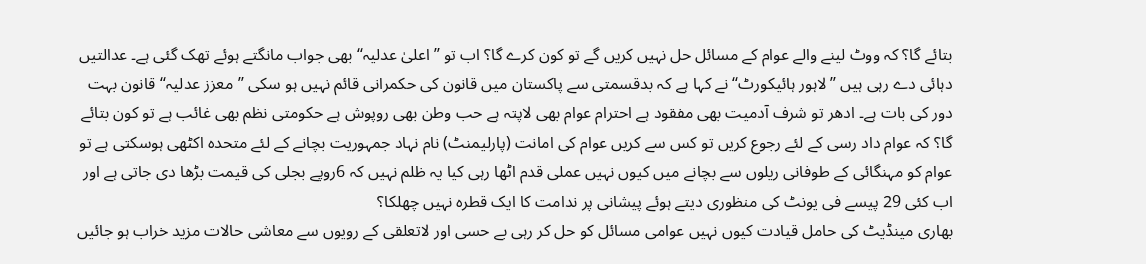بتائے گا؟ کہ ووٹ لینے والے عوام کے مسائل حل نہیں کریں گے تو کون کرے گا؟ اب تو ’’اعلیٰ عدلیہ‘‘ بھی جواب مانگتے ہوئے تھک گئی ہے۔ عدالتیں دہائی دے رہی ہیں ’’لاہور ہائیکورٹ‘‘ نے کہا ہے کہ بدقسمتی سے پاکستان میں قانون کی حکمرانی قائم نہیں ہو سکی ’’معزز عدلیہ‘‘ قانون بہت دور کی بات ہے۔ ادھر تو شرف آدمیت بھی مفقود ہے احترام عوام بھی لاپتہ ہے حب وطن بھی روپوش ہے حکومتی نظم بھی غائب ہے تو کون بتائے گا؟ کہ عوام داد رسی کے لئے رجوع کریں تو کس سے کریں عوام کی امانت (پارلیمنٹ) نام نہاد جمہوریت بچانے کے لئے متحدہ اکٹھی ہوسکتی ہے تو عوام کو مہنگائی کے طوفانی ریلوں سے بچانے میں کیوں نہیں عملی قدم اٹھا رہی کیا یہ ظلم نہیں کہ 6روپے بجلی کی قیمت بڑھا دی جاتی ہے اور اب کئی 29 پیسے فی یونٹ کی منظوری دیتے ہوئے پیشانی پر ندامت کا ایک قطرہ نہیں چھلکا؟
بھاری مینڈیٹ کی حامل قیادت کیوں نہیں عوامی مسائل کو حل کر رہی بے حسی اور لاتعلقی کے رویوں سے معاشی حالات مزید خراب ہو جائیں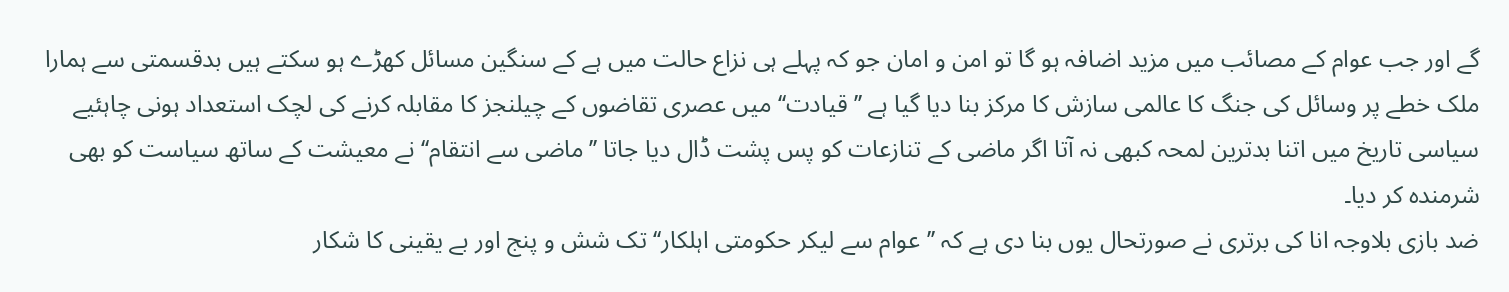گے اور جب عوام کے مصائب میں مزید اضافہ ہو گا تو امن و امان جو کہ پہلے ہی نزاع حالت میں ہے کے سنگین مسائل کھڑے ہو سکتے ہیں بدقسمتی سے ہمارا ملک خطے پر وسائل کی جنگ کا عالمی سازش کا مرکز بنا دیا گیا ہے ’’قیادت‘‘ میں عصری تقاضوں کے چیلنجز کا مقابلہ کرنے کی لچک استعداد ہونی چاہئیے سیاسی تاریخ میں اتنا بدترین لمحہ کبھی نہ آتا اگر ماضی کے تنازعات کو پس پشت ڈال دیا جاتا ’’ماضی سے انتقام‘‘ نے معیشت کے ساتھ سیاست کو بھی شرمندہ کر دیا۔
ضد بازی بلاوجہ انا کی برتری نے صورتحال یوں بنا دی ہے کہ ’’عوام سے لیکر حکومتی اہلکار‘‘ تک شش و پنج اور بے یقینی کا شکار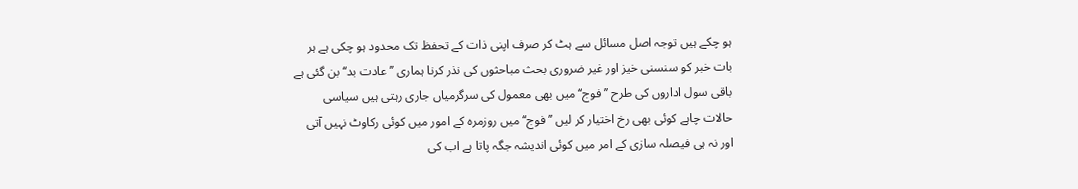ہو چکے ہیں توجہ اصل مسائل سے ہٹ کر صرف اپنی ذات کے تحفظ تک محدود ہو چکی ہے ہر بات خبر کو سنسنی خیز اور غیر ضروری بحث مباحثوں کی نذر کرنا ہماری ’’عادت بد‘‘ بن گئی ہے باقی سول اداروں کی طرح ’’فوج‘‘ میں بھی معمول کی سرگرمیاں جاری رہتی ہیں سیاسی حالات چاہے کوئی بھی رخ اختیار کر لیں ’’فوج‘‘ میں روزمرہ کے امور میں کوئی رکاوٹ نہیں آتی اور نہ ہی فیصلہ سازی کے امر میں کوئی اندیشہ جگہ پاتا ہے اب کی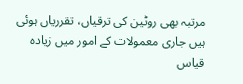مرتبہ بھی روٹین کی ترقیاں، تقرریاں ہوئی ہیں جاری معمولات کے امور میں زیادہ قیاس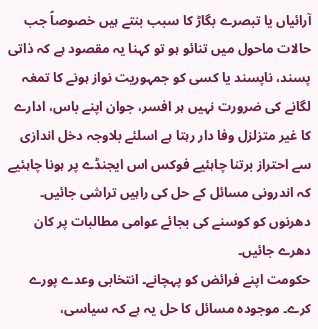آرائیاں یا تبصرے بگاڑ کا سبب بنتے ہیں خصوصاً جب حالات ماحول میں تنائو ہو تو کہنا یہ مقصود ہے کہ ذاتی پسند، ناپسند یا کسی کو جمہوریت نواز ہونے کا تمغہ لگانے کی ضرورت نہیں ہر افسر، جوان اپنے باس، ادارے کا غیر متزلزل وفا دار رہتا ہے اسلئے بلاوجہ دخل اندازی سے احتراز برتنا چاہئیے فوکس اس ایجنڈے پر ہونا چاہئیے کہ اندرونی مسائل کے حل کی راہیں تراشی جائیں۔ دھرنوں کو کوسنے کی بجائے عوامی مطالبات پر کان دھرے جائیں۔
حکومت اپنے فرائض کو پہچانے۔ انتخابی وعدے پورے کرے۔ موجودہ مسائل کا حل یہ ہے کہ سیاسی،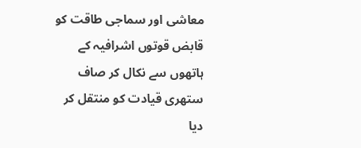معاشی اور سماجی طاقت کو قابض قوتوں اشرافیہ کے ہاتھوں سے نکال کر صاف ستھری قیادت کو منتقل کر دیا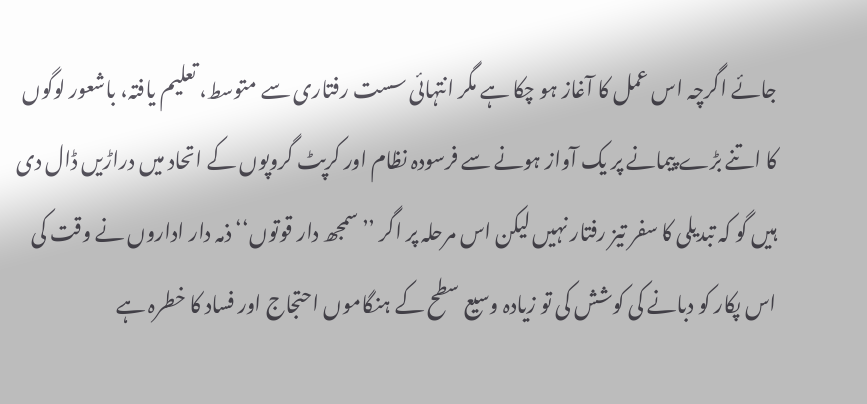جائے اگرچہ اس عمل کا آغاز ہو چکا ہے مگر انتہائی سست رفتاری سے متوسط، تعلیم یافتہ، باشعور لوگوں کا اتنے بڑے پیمانے پر یک آواز ہونے سے فرسودہ نظام اور کرپٹ گروپوں کے اتحاد میں دراڑیں ڈال دی ہیں گو کہ تبدیلی کا سفر تیز رفتار نہیں لیکن اس مرحلہ پر اگر ’’سمجھ دار قوتوں‘‘ ذمہ دار اداروں نے وقت کی اس پکار کو دبانے کی کوشش کی تو زیادہ وسیع سطح کے ہنگاموں احتجاج اور فساد کا خطرہ ہے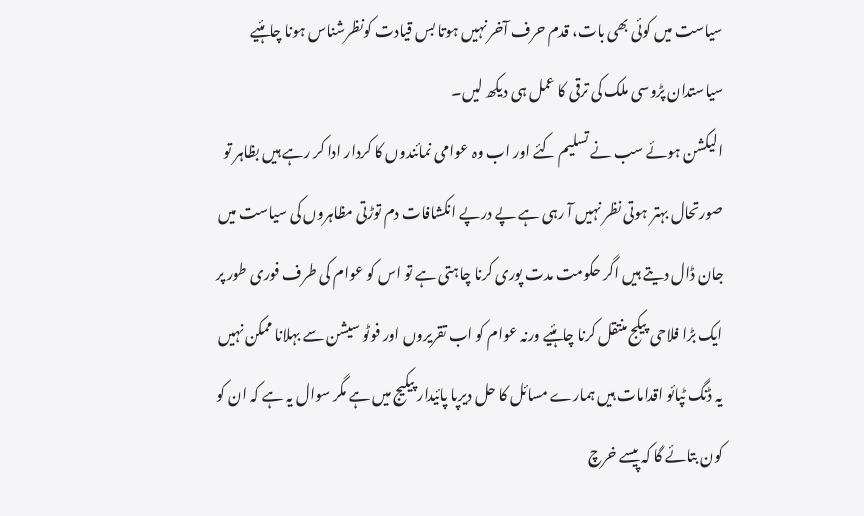سیاست میں کوئی بھی بات، قدم حرف آخر نہیں ہوتا بس قیادت کونظرشناس ہونا چاہئیے سیاستدان پڑوسی ملک کی ترقی کا عمل ہی دیکھ لیں۔
الیکشن ہوئے سب نے تسلیم کئے اور اب وہ عوامی نمائندوں کا کردار ادا کر رہے ہیں بظاہر تو صورتحال بہتر ہوتی نظر نہیں آ رہی ہے پے درپے انکشافات دم توڑتی مظاہروں کی سیاست میں جان ڈال دیتے ہیں اگر حکومت مدت پوری کرنا چاہتی ہے تو اس کو عوام کی طرف فوری طور پر ایک بڑا فلاحی پیکج منتقل کرنا چاہئیے ورنہ عوام کو اب تقریروں اور فوٹو سیشن سے بہلانا ممکن نہیں یہ ڈنگ ٹپائو اقدامات ہیں ہمارے مسائل کا حل دیرپا پائیدار پیکیج میں ہے مگر سوال یہ ہے کہ ان کو کون بتائے گا کہ پیسے خرچ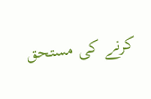کرنے کی مستحق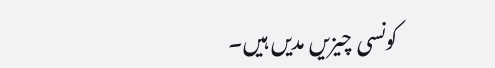کونسی چیزیں مدیں ہیں۔